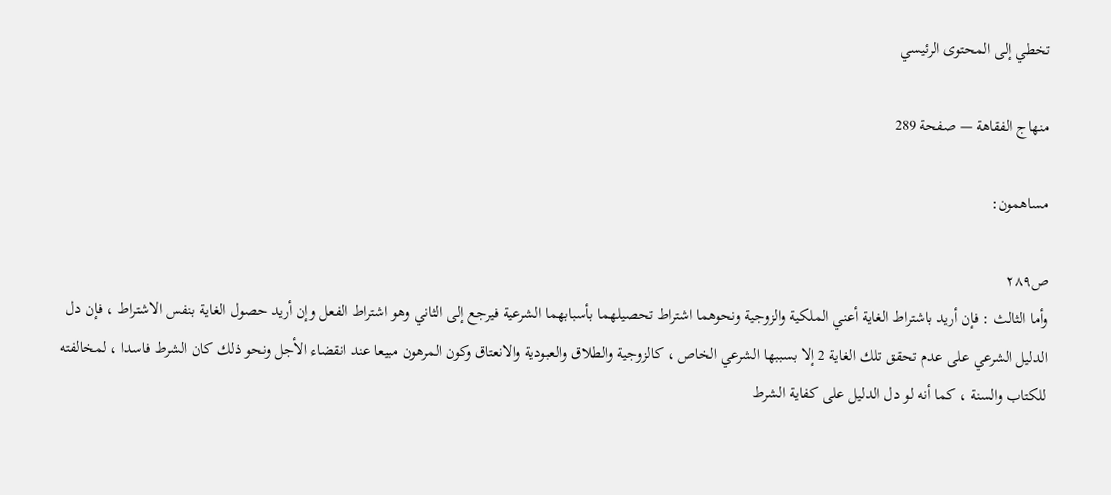تخطي إلى المحتوى الرئيسي

منهاج الفقاهة — صفحة 289

مساهمون:

ص٢٨٩
وأما الثالث : فإن أريد باشتراط الغاية أعني الملكية والزوجية ونحوهما اشتراط تحصيلهما بأسبابهما الشرعية فيرجع إلى الثاني وهو اشتراط الفعل وإن أريد حصول الغاية بنفس الاشتراط ، فإن دل الدليل الشرعي على عدم تحقق تلك الغاية 2 إلا بسببها الشرعي الخاص ، كالزوجية والطلاق والعبودية والانعتاق وكون المرهون مبيعا عند انقضاء الأجل ونحو ذلك كان الشرط فاسدا ، لمخالفته للكتاب والسنة ، كما أنه لو دل الدليل على كفاية الشرط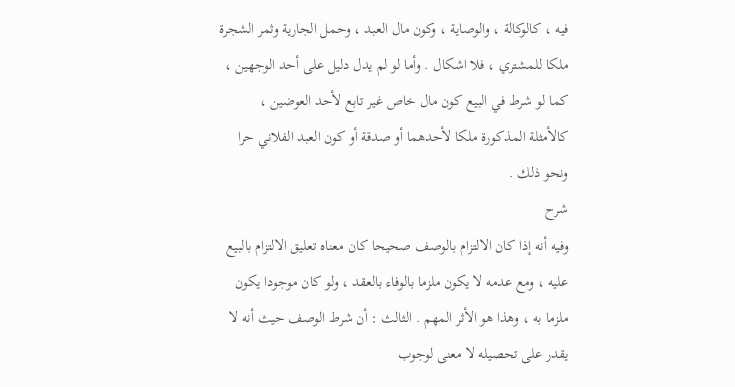فيه ، كالوكالة ، والوصاية ، وكون مال العبد ، وحمل الجارية وثمر الشجرة ملكا للمشتري ، فلا اشكال . وأما لو لم يدل دليل على أحد الوجهين ، كما لو شرط في البيع كون مال خاص غير تابع لأحد العوضين ، كالأمثلة المذكورة ملكا لأحدهما أو صدقة أو كون العبد الفلاني حرا ونحو ذلك .
شرح
وفيه أنه إذا كان الالتزام بالوصف صحيحا كان معناه تعليق الالتزام بالبيع عليه ، ومع عدمه لا يكون ملزما بالوفاء بالعقد ، ولو كان موجودا يكون ملزما به ، وهذا هو الأثر المهم . الثالث : أن شرط الوصف حيث أنه لا يقدر على تحصيله لا معنى لوجوب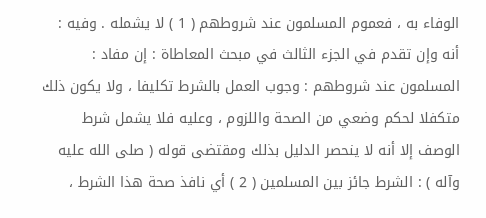الوفاء به ، فعموم المسلمون عند شروطهم ( 1 ) لا يشمله . وفيه : أنه وإن تقدم في الجزء الثالث في مبحث المعاطاة : إن مفاد : المسلمون عند شروطهم : وجوب العمل بالشرط تكليفا ، ولا يكون ذلك متكفلا لحكم وضعي من الصحة واللزوم ، وعليه فلا يشمل شرط الوصف إلا أنه لا ينحصر الدليل بذلك ومقتضى قوله ( صلى الله عليه وآله ) : الشرط جائز بين المسلمين ( 2 ) أي نافذ صحة هذا الشرط ،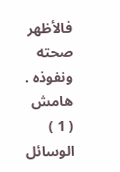فالأظهر صحته ونفوذه .
هامش
( 1 ) الوسائل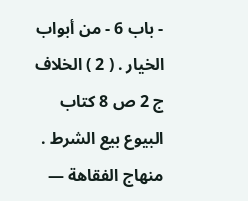- باب 6 - من أبواب الخيار . ( 2 ) الخلاف ج 2 ص 8 كتاب البيوع بيع الشرط .
منهاج الفقاهة —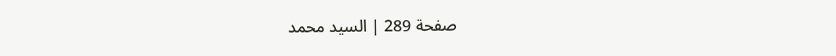صفحة 289 | السيد محمد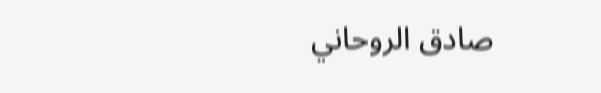صادق الروحاني